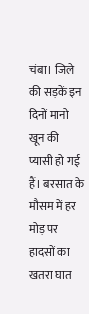चंबा। जिले की सड़कें इन दिनों मानो खून की प्यासी हो गई हैं। बरसात के मौसम में हर मोड़ पर हादसों का खतरा घात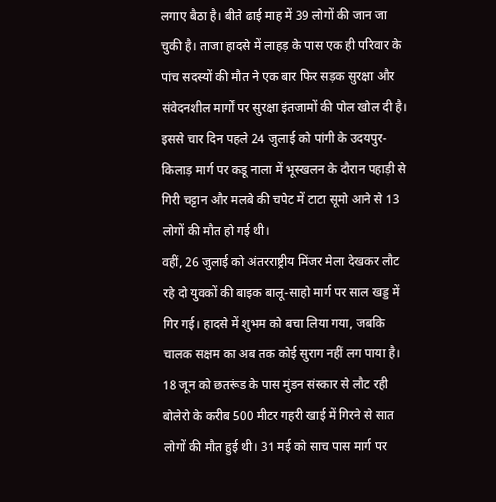लगाए बैठा है। बीते ढाई माह में 39 लोगों की जान जा चुकी है। ताजा हादसे में लाहड़ के पास एक ही परिवार के पांच सदस्यों की मौत ने एक बार फिर सड़क सुरक्षा और संवेदनशील मार्गों पर सुरक्षा इंतजामों की पोल खोल दी है।
इससे चार दिन पहले 24 जुलाई को पांगी के उदयपुर-किलाड़ मार्ग पर कडू नाला में भूस्खलन के दौरान पहाड़ी से गिरी चट्टान और मलबे की चपेट में टाटा सूमो आने से 13 लोगों की मौत हो गई थी।
वहीं, 26 जुलाई को अंतरराष्ट्रीय मिंजर मेला देखकर लौट रहे दो युवकों की बाइक बालू-साहो मार्ग पर साल खड्ड में गिर गई। हादसे में शुभम को बचा लिया गया, जबकि चालक सक्षम का अब तक कोई सुराग नहीं लग पाया है।
18 जून को छतरूंड के पास मुंडन संस्कार से लौट रही बोलेरो के करीब 500 मीटर गहरी खाई में गिरने से सात लोगों की मौत हुई थी। 31 मई को साच पास मार्ग पर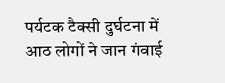पर्यटक टैक्सी दुर्घटना में आठ लोगों ने जान गंवाई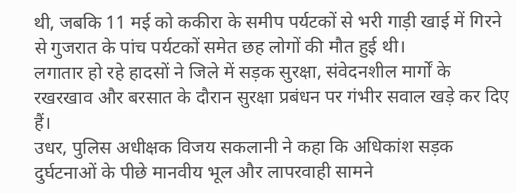थी, जबकि 11 मई को ककीरा के समीप पर्यटकों से भरी गाड़ी खाई में गिरने से गुजरात के पांच पर्यटकों समेत छह लोगों की मौत हुई थी।
लगातार हो रहे हादसों ने जिले में सड़क सुरक्षा, संवेदनशील मार्गों के रखरखाव और बरसात के दौरान सुरक्षा प्रबंधन पर गंभीर सवाल खड़े कर दिए हैं।
उधर, पुलिस अधीक्षक विजय सकलानी ने कहा कि अधिकांश सड़क दुर्घटनाओं के पीछे मानवीय भूल और लापरवाही सामने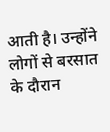आती है। उन्होंने लोगों से बरसात के दौरान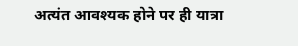अत्यंत आवश्यक होने पर ही यात्रा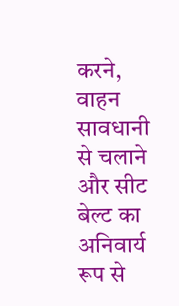करने, वाहन सावधानी से चलाने और सीट बेल्ट का अनिवार्य रूप से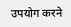उपयोग करने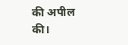की अपील की।